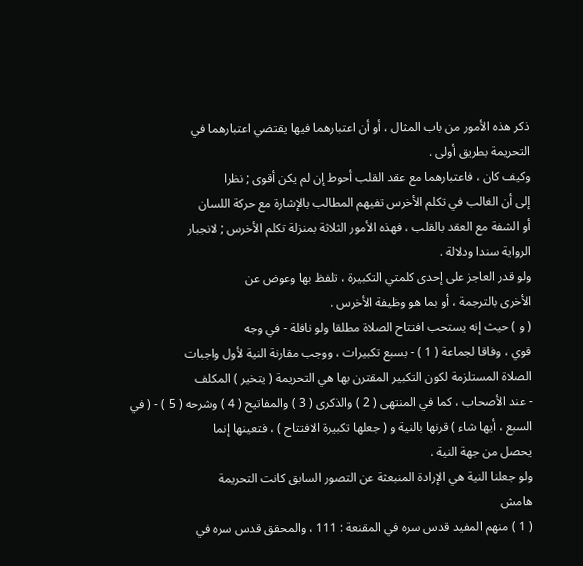ذكر هذه الأمور من باب المثال ، أو أن اعتبارهما فيها يقتضي اعتبارهما في
التحريمة بطريق أولى .
وكيف كان ، فاعتبارهما مع عقد القلب أحوط إن لم يكن أقوى ; نظرا
إلى أن الغالب في تكلم الأخرس تفيهم المطالب بالإشارة مع حركة اللسان
أو الشفة مع العقد بالقلب ، فهذه الأمور الثلاثة بمنزلة تكلم الأخرس ; لانجبار
الرواية سندا ودلالة .
ولو قدر العاجز على إحدى كلمتي التكبيرة ، تلفظ بها وعوض عن
الأخرى بالترجمة ، أو بما هو وظيفة الأخرس .
( و ) حيث إنه يستحب افتتاح الصلاة مطلقا ولو نافلة - في وجه
قوي ، وفاقا لجماعة ( 1 ) - بسبع تكبيرات ، ووجب مقارنة النية لأول واجبات
الصلاة المستلزمة لكون التكبير المقترن بها هي التحريمة ( يتخير ) المكلف
- عند الأصحاب ، كما في المنتهى ( 2 ) والذكرى ( 3 ) والمفاتيح ( 4 ) وشرحه ( 5 ) - ( في
السبع ، أيها شاء ) قرنها بالنية و ( جعلها تكبيرة الافتتاح ) ، فتعينها إنما
يحصل من جهة النية .
ولو جعلنا النية هي الإرادة المنبعثة عن التصور السابق كانت التحريمة
هامش
( 1 ) منهم المفيد قدس سره في المقنعة : 111 ، والمحقق قدس سره في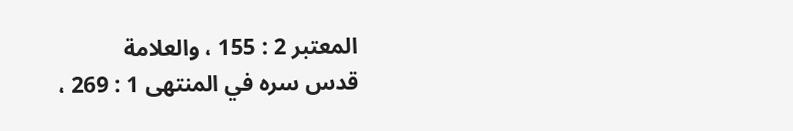المعتبر 2 : 155 ، والعلامة
قدس سره في المنتهى 1 : 269 ،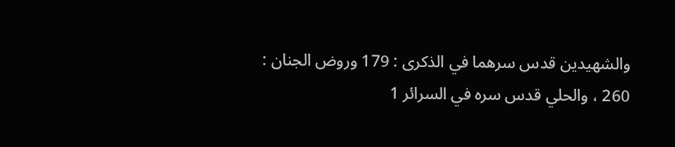والشهيدين قدس سرهما في الذكرى : 179 وروض الجنان :
260 ، والحلي قدس سره في السرائر 1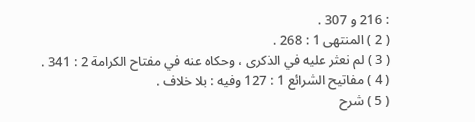: 216 و 307 .
( 2 ) المنتهى 1 : 268 .
( 3 ) لم نعثر عليه في الذكرى ، وحكاه عنه في مفتاح الكرامة 2 : 341 .
( 4 ) مفاتيح الشرائع 1 : 127 وفيه : بلا خلاف .
( 5 ) شرح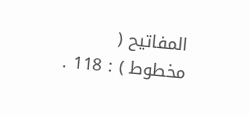المفاتيح ( مخطوط ) : 118 .